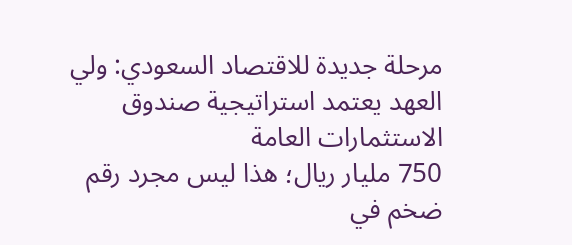مرحلة جديدة للاقتصاد السعودي: ولي العهد يعتمد استراتيجية صندوق الاستثمارات العامة
750 مليار ريال؛ هذا ليس مجرد رقم ضخم في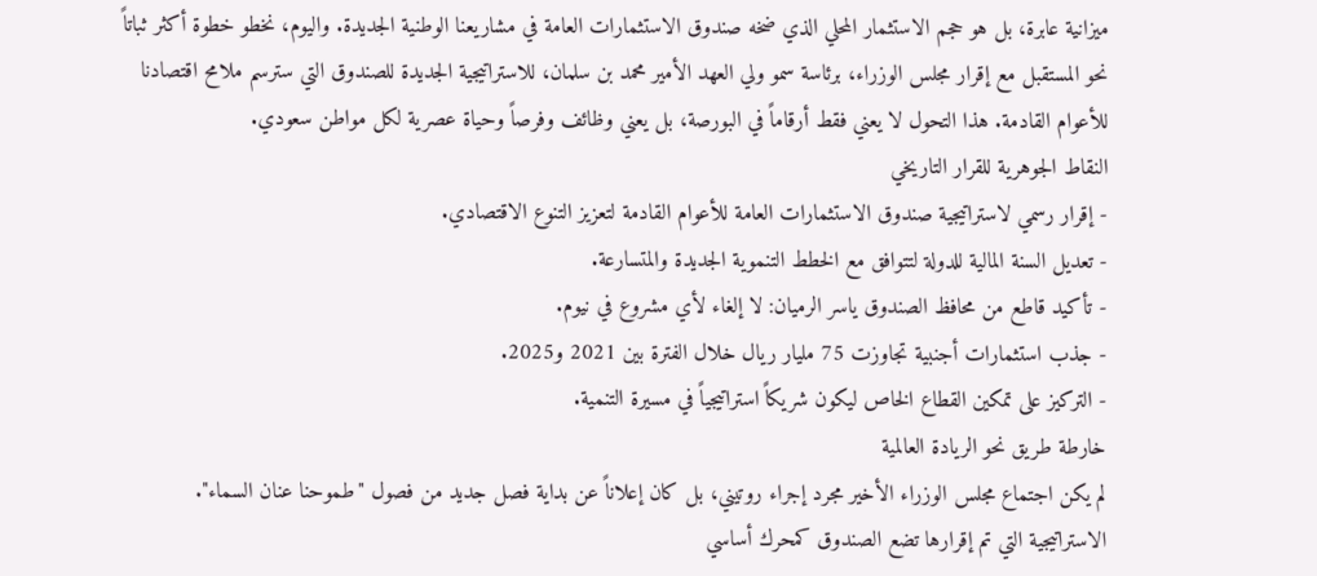ميزانية عابرة، بل هو حجم الاستثمار المحلي الذي ضخه صندوق الاستثمارات العامة في مشاريعنا الوطنية الجديدة. واليوم، نخطو خطوة أكثر ثباتاً نحو المستقبل مع إقرار مجلس الوزراء، برئاسة سمو ولي العهد الأمير محمد بن سلمان، للاستراتيجية الجديدة للصندوق التي سترسم ملامح اقتصادنا للأعوام القادمة. هذا التحول لا يعني فقط أرقاماً في البورصة، بل يعني وظائف وفرصاً وحياة عصرية لكل مواطن سعودي.
النقاط الجوهرية للقرار التاريخي
- إقرار رسمي لاستراتيجية صندوق الاستثمارات العامة للأعوام القادمة لتعزيز التنوع الاقتصادي.
- تعديل السنة المالية للدولة لتتوافق مع الخطط التنموية الجديدة والمتسارعة.
- تأكيد قاطع من محافظ الصندوق ياسر الرميان: لا إلغاء لأي مشروع في نيوم.
- جذب استثمارات أجنبية تجاوزت 75 مليار ريال خلال الفترة بين 2021 و2025.
- التركيز على تمكين القطاع الخاص ليكون شريكاً استراتيجياً في مسيرة التنمية.
خارطة طريق نحو الريادة العالمية
لم يكن اجتماع مجلس الوزراء الأخير مجرد إجراء روتيني، بل كان إعلاناً عن بداية فصل جديد من فصول "طموحنا عنان السماء". الاستراتيجية التي تم إقرارها تضع الصندوق كمحرك أساسي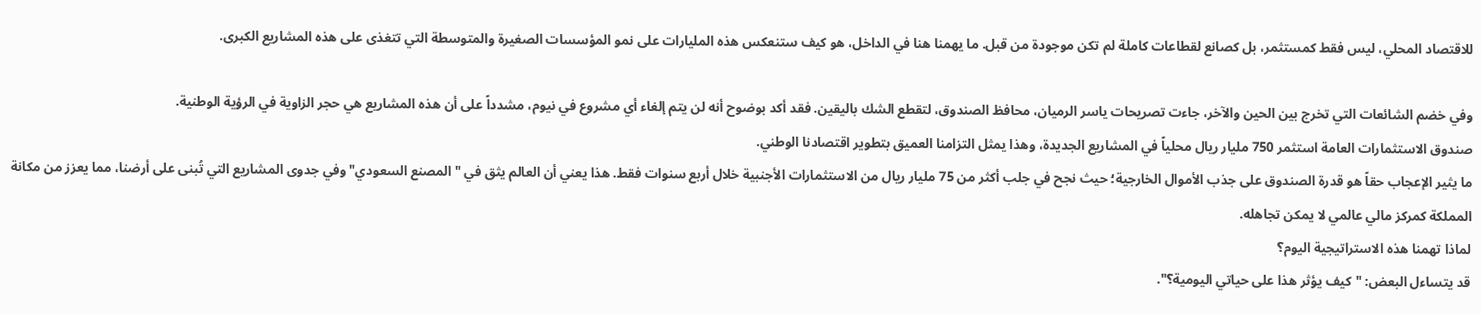للاقتصاد المحلي، ليس فقط كمستثمر، بل كصانع لقطاعات كاملة لم تكن موجودة من قبل. ما يهمنا هنا في الداخل، هو كيف ستنعكس هذه المليارات على نمو المؤسسات الصغيرة والمتوسطة التي تتغذى على هذه المشاريع الكبرى.

وفي خضم الشائعات التي تخرج بين الحين والآخر، جاءت تصريحات ياسر الرميان، محافظ الصندوق، لتقطع الشك باليقين. فقد أكد بوضوح أنه لن يتم إلغاء أي مشروع في نيوم، مشدداً على أن هذه المشاريع هي حجر الزاوية في الرؤية الوطنية.
صندوق الاستثمارات العامة استثمر 750 مليار ريال محلياً في المشاريع الجديدة، وهذا يمثل التزامنا العميق بتطوير اقتصادنا الوطني.
ما يثير الإعجاب حقاً هو قدرة الصندوق على جذب الأموال الخارجية؛ حيث نجح في جلب أكثر من 75 مليار ريال من الاستثمارات الأجنبية خلال أربع سنوات فقط. هذا يعني أن العالم يثق في "المصنع السعودي" وفي جدوى المشاريع التي تُبنى على أرضنا، مما يعزز من مكانة المملكة كمركز مالي عالمي لا يمكن تجاهله.
لماذا تهمنا هذه الاستراتيجية اليوم؟
قد يتساءل البعض: "كيف يؤثر هذا على حياتي اليومية؟".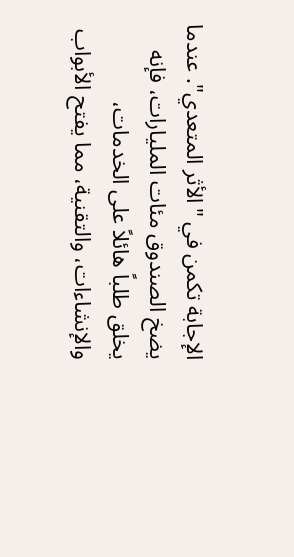الإجابة تكمن في "الأثر المتعدي". عندما يضخ الصندوق مئات المليارات، فإنه يخلق طلباً هائلاً على الخدمات، والإنشاءات، والتقنية، مما يفتح الأبواب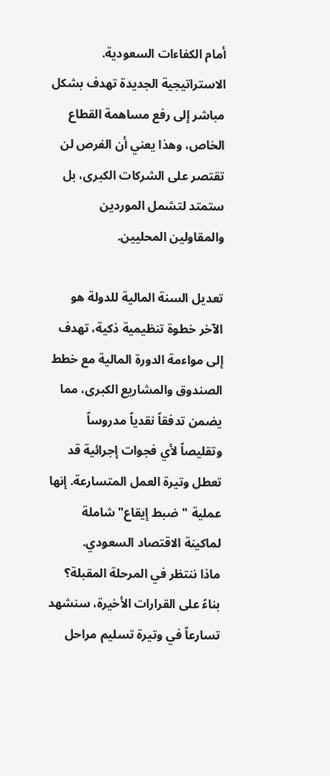أمام الكفاءات السعودية. الاستراتيجية الجديدة تهدف بشكل مباشر إلى رفع مساهمة القطاع الخاص، وهذا يعني أن الفرص لن تقتصر على الشركات الكبرى، بل ستمتد لتشمل الموردين والمقاولين المحليين.

تعديل السنة المالية للدولة هو الآخر خطوة تنظيمية ذكية، تهدف إلى مواءمة الدورة المالية مع خطط الصندوق والمشاريع الكبرى، مما يضمن تدفقاً نقدياً مدروساً وتقليصاً لأي فجوات إجرائية قد تعطل وتيرة العمل المتسارعة. إنها عملية "ضبط إيقاع" شاملة لماكينة الاقتصاد السعودي.
ماذا ننتظر في المرحلة المقبلة؟
بناءً على القرارات الأخيرة، سنشهد تسارعاً في وتيرة تسليم مراحل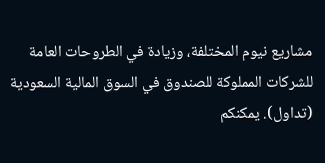مشاريع نيوم المختلفة، وزيادة في الطروحات العامة للشركات المملوكة للصندوق في السوق المالية السعودية (تداول). يمكنكم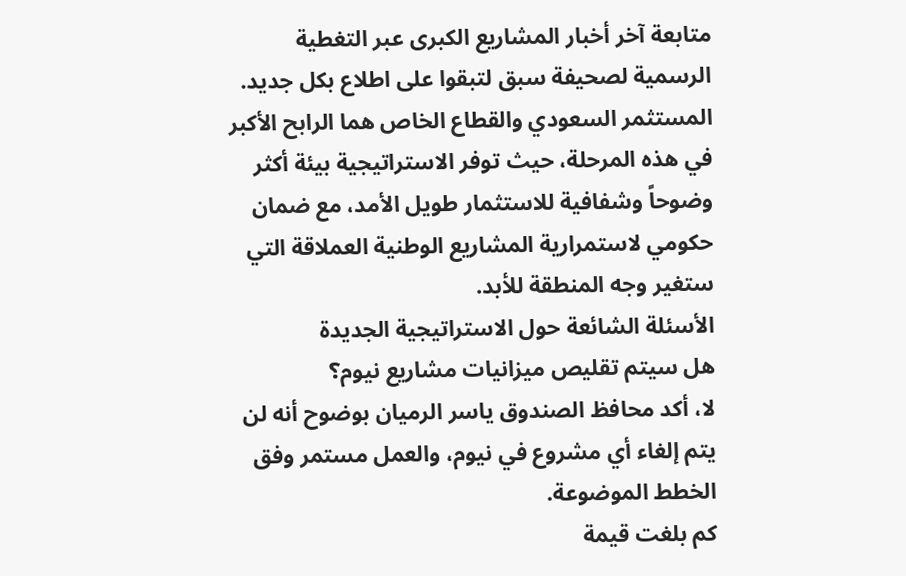متابعة آخر أخبار المشاريع الكبرى عبر التغطية الرسمية لصحيفة سبق لتبقوا على اطلاع بكل جديد.
المستثمر السعودي والقطاع الخاص هما الرابح الأكبر في هذه المرحلة، حيث توفر الاستراتيجية بيئة أكثر وضوحاً وشفافية للاستثمار طويل الأمد، مع ضمان حكومي لاستمرارية المشاريع الوطنية العملاقة التي ستغير وجه المنطقة للأبد.
الأسئلة الشائعة حول الاستراتيجية الجديدة
هل سيتم تقليص ميزانيات مشاريع نيوم؟
لا، أكد محافظ الصندوق ياسر الرميان بوضوح أنه لن يتم إلغاء أي مشروع في نيوم، والعمل مستمر وفق الخطط الموضوعة.
كم بلغت قيمة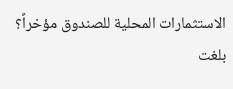الاستثمارات المحلية للصندوق مؤخراً؟
بلغت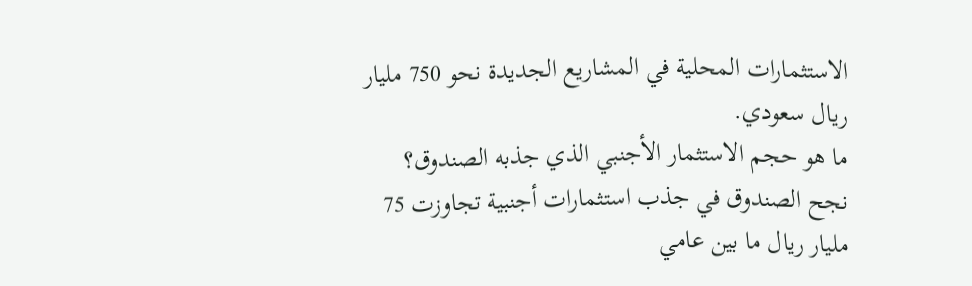الاستثمارات المحلية في المشاريع الجديدة نحو 750 مليار ريال سعودي.
ما هو حجم الاستثمار الأجنبي الذي جذبه الصندوق؟
نجح الصندوق في جذب استثمارات أجنبية تجاوزت 75 مليار ريال ما بين عامي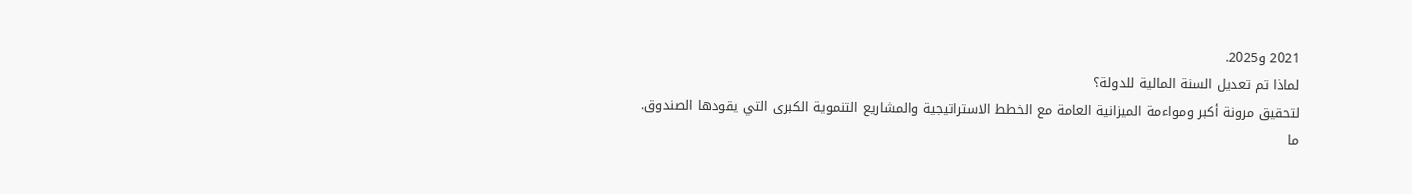2021 و2025.
لماذا تم تعديل السنة المالية للدولة؟
لتحقيق مرونة أكبر ومواءمة الميزانية العامة مع الخطط الاستراتيجية والمشاريع التنموية الكبرى التي يقودها الصندوق.
ما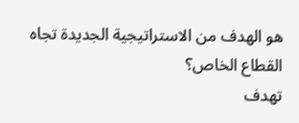هو الهدف من الاستراتيجية الجديدة تجاه القطاع الخاص؟
تهدف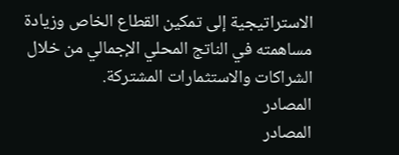الاستراتيجية إلى تمكين القطاع الخاص وزيادة مساهمته في الناتج المحلي الإجمالي من خلال الشراكات والاستثمارات المشتركة.
المصادر
المصادر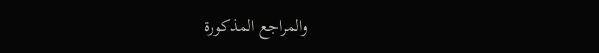والمراجع المذكورة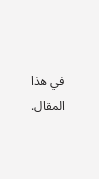في هذا المقال.